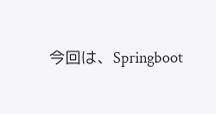今回は、Springboot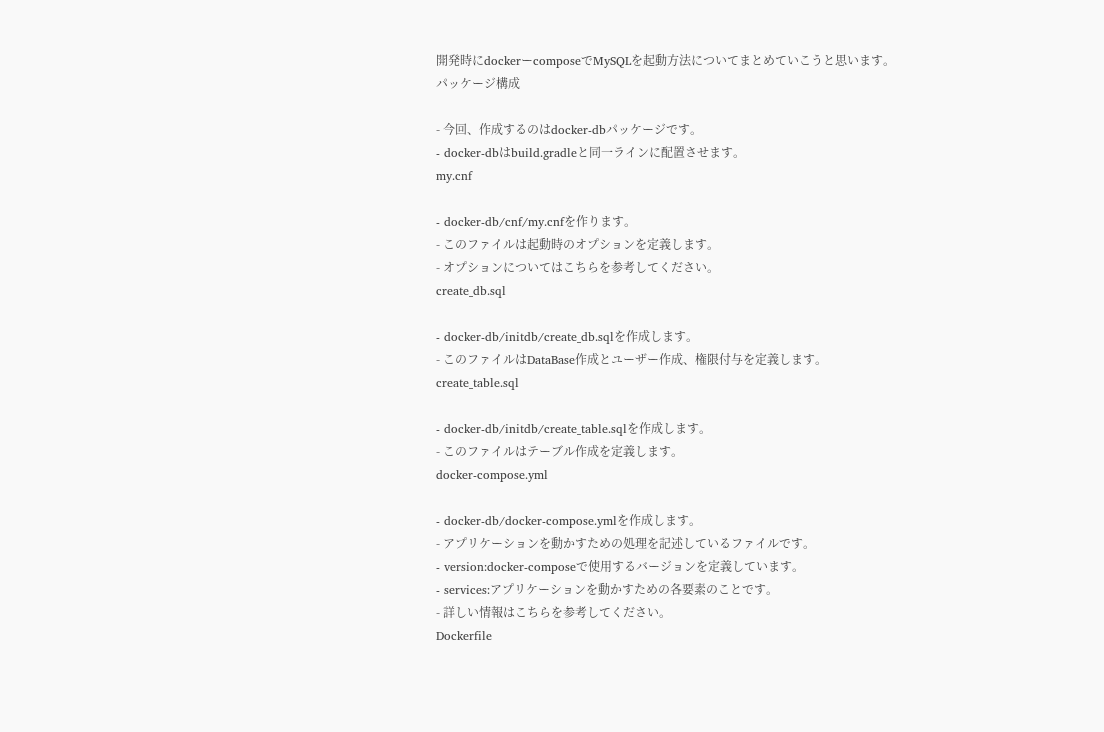開発時にdockerーcomposeでMySQLを起動方法についてまとめていこうと思います。
パッケージ構成

- 今回、作成するのはdocker-dbパッケージです。
- docker-dbはbuild.gradleと同一ラインに配置させます。
my.cnf

- docker-db/cnf/my.cnfを作ります。
- このファイルは起動時のオプションを定義します。
- オプションについてはこちらを参考してください。
create_db.sql

- docker-db/initdb/create_db.sqlを作成します。
- このファイルはDataBase作成とユーザー作成、権限付与を定義します。
create_table.sql

- docker-db/initdb/create_table.sqlを作成します。
- このファイルはテーブル作成を定義します。
docker-compose.yml

- docker-db/docker-compose.ymlを作成します。
- アプリケーションを動かすための処理を記述しているファイルです。
- version:docker-composeで使用するバージョンを定義しています。
- services:アプリケーションを動かすための各要素のことです。
- 詳しい情報はこちらを参考してください。
Dockerfile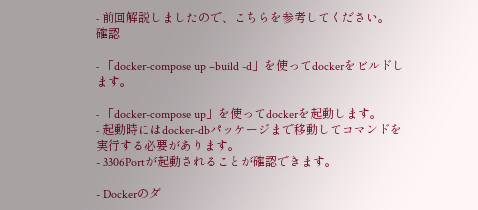- 前回解説しましたので、こちらを参考してください。
確認

- 「docker-compose up –build -d」を使ってdockerをビルドします。

- 「docker-compose up」を使ってdockerを起動します。
- 起動時にはdocker-dbパッケージまで移動してコマンドを実行する必要があります。
- 3306Portが起動されることが確認できます。

- Dockerのダ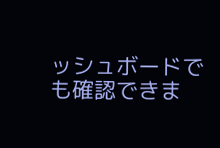ッシュボードでも確認できま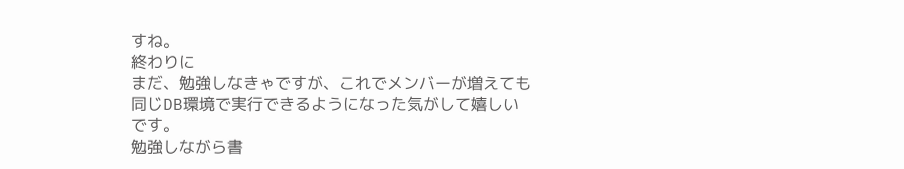すね。
終わりに
まだ、勉強しなきゃですが、これでメンバーが増えても同じDB環境で実行できるようになった気がして嬉しいです。
勉強しながら書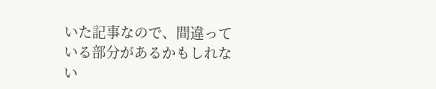いた記事なので、間違っている部分があるかもしれない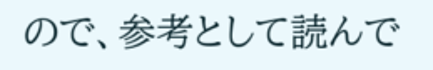ので、参考として読んで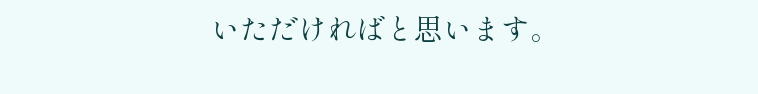いただければと思います。